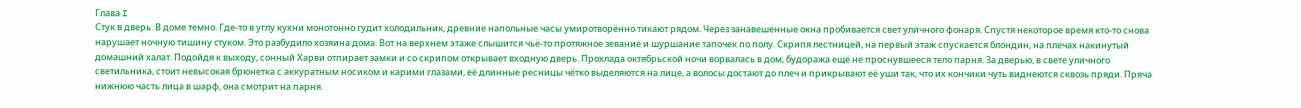Глава I
Стук в дверь. В доме темно. Где-то в углу кухни монотонно гудит холодильник, древние напольные часы умиротворённо тикают рядом. Через занавешенные окна пробивается свет уличного фонаря. Спустя некоторое время кто-то снова нарушает ночную тишину cтуком. Это разбудило хозяина дома. Вот на верхнем этаже слышится чьё-то протяжное зевание и шуршание тапочек по полу. Скрипя лестницей, на первый этаж спускается блондин, на плечах накинутый домашний халат. Подойдя к выходу, сонный Харви отпирает замки и со скрипом открывает входную дверь. Прохлада октябрьской ночи ворвалась в дом, будоража ещё не проснувшееся тело парня. За дверью, в свете уличного светильника, стоит невысокая брюнетка с аккуратным носиком и карими глазами, её длинные ресницы чётко выделяются на лице, а волосы достают до плеч и прикрывают её уши так, что их кончики чуть виднеются сквозь пряди. Пряча нижнюю часть лица в шарф, она смотрит на парня.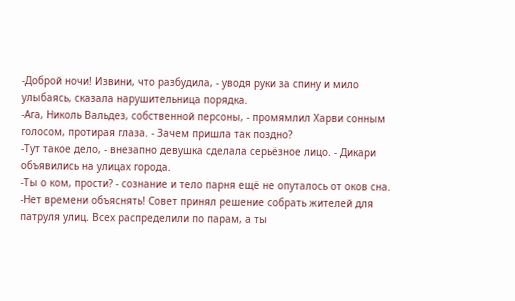-Доброй ночи! Извини, что разбудила, - уводя руки за спину и мило улыбаясь, сказала нарушительница порядка.
-Ага, Николь Вальдез, собственной персоны, - промямлил Харви сонным голосом, протирая глаза. - Зачем пришла так поздно?
-Тут такое дело, - внезапно девушка сделала серьёзное лицо. - Дикари объявились на улицах города.
-Ты о ком, прости? - сознание и тело парня ещё не опуталось от оков сна.
-Нет времени объяснять! Совет принял решение собрать жителей для патруля улиц. Всех распределили по парам, а ты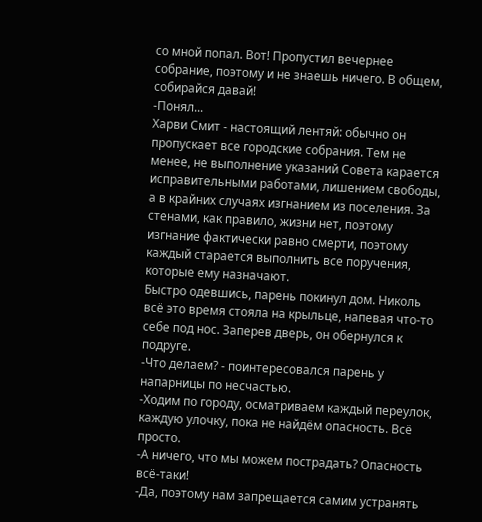со мной попал. Вот! Пропустил вечернее собрание, поэтому и не знаешь ничего. В общем, собирайся давай!
-Понял...
Харви Смит - настоящий лентяй: обычно он пропускает все городские собрания. Тем не менее, не выполнение указаний Совета карается исправительными работами, лишением свободы, а в крайних случаях изгнанием из поселения. За стенами, как правило, жизни нет, поэтому изгнание фактически равно смерти, поэтому каждый старается выполнить все поручения, которые ему назначают.
Быстро одевшись, парень покинул дом. Николь всё это время стояла на крыльце, напевая что-то себе под нос. Заперев дверь, он обернулся к подруге.
-Что делаем? - поинтересовался парень у напарницы по несчастью.
-Ходим по городу, осматриваем каждый переулок, каждую улочку, пока не найдём опасность. Всё просто.
-А ничего, что мы можем пострадать? Опасность всё-таки!
-Да, поэтому нам запрещается самим устранять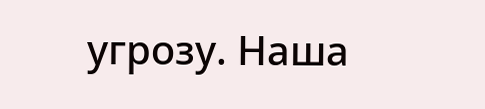угрозу. Наша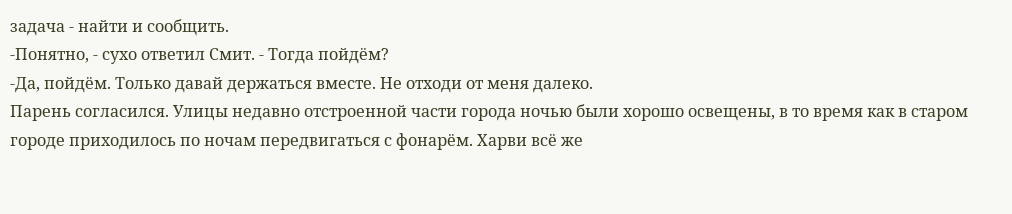задача - найти и сообщить.
-Понятно, - сухо ответил Смит. - Тогда пойдём?
-Да, пойдём. Только давай держаться вместе. Не отходи от меня далеко.
Парень согласился. Улицы недавно отстроенной части города ночью были хорошо освещены, в то время как в старом городе приходилось по ночам передвигаться с фонарём. Харви всё же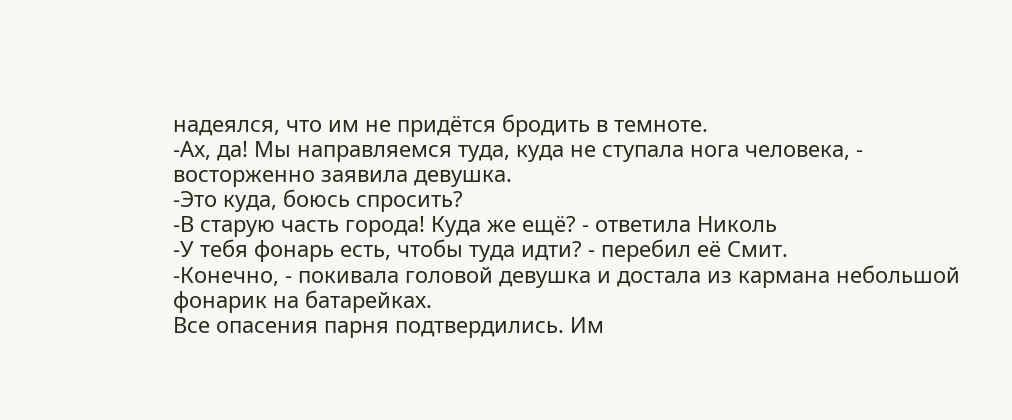надеялся, что им не придётся бродить в темноте.
-Ах, да! Мы направляемся туда, куда не ступала нога человека, - восторженно заявила девушка.
-Это куда, боюсь спросить?
-В старую часть города! Куда же ещё? - ответила Николь
-У тебя фонарь есть, чтобы туда идти? - перебил её Смит.
-Конечно, - покивала головой девушка и достала из кармана небольшой фонарик на батарейках.
Все опасения парня подтвердились. Им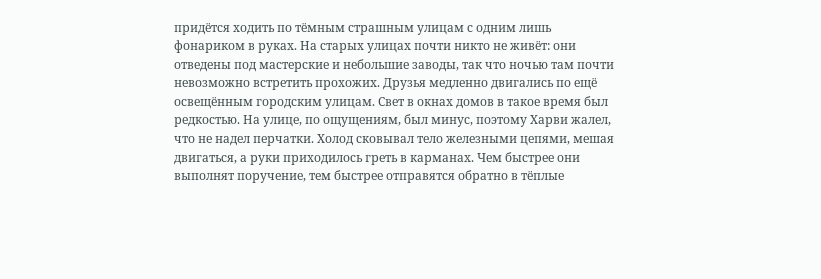придётся ходить по тёмным страшным улицам с одним лишь фонариком в руках. На старых улицах почти никто не живёт: они отведены под мастерские и небольшие заводы, так что ночью там почти невозможно встретить прохожих. Друзья медленно двигались по ещё освещённым городским улицам. Свет в окнах домов в такое время был редкостью. На улице, по ощущениям, был минус, поэтому Харви жалел, что не надел перчатки. Холод сковывал тело железными цепями, мешая двигаться, а руки приходилось греть в карманах. Чем быстрее они выполнят поручение, тем быстрее отправятся обратно в тёплые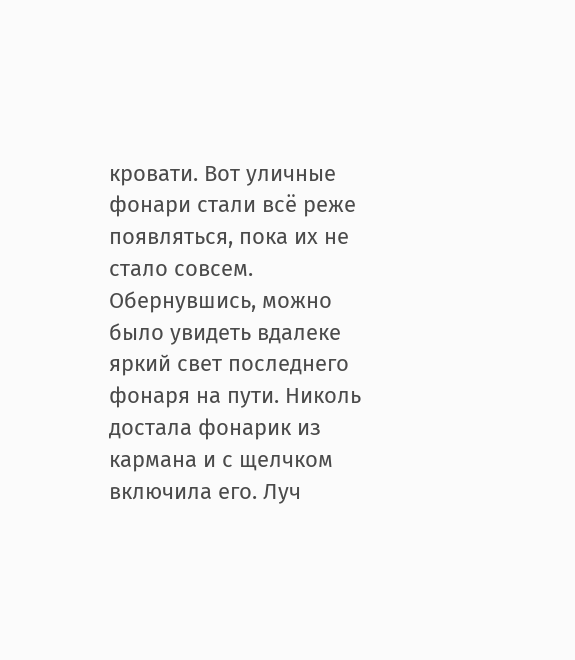кровати. Вот уличные фонари стали всё реже появляться, пока их не стало совсем. Обернувшись, можно было увидеть вдалеке яркий свет последнего фонаря на пути. Николь достала фонарик из кармана и с щелчком включила его. Луч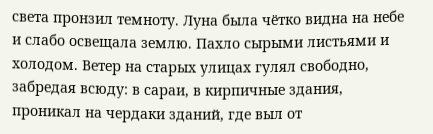света пронзил темноту. Луна была чётко видна на небе и слабо освещала землю. Пахло сырыми листьями и холодом. Ветер на старых улицах гулял свободно, забредая всюду: в сараи, в кирпичные здания, проникал на чердаки зданий, где выл от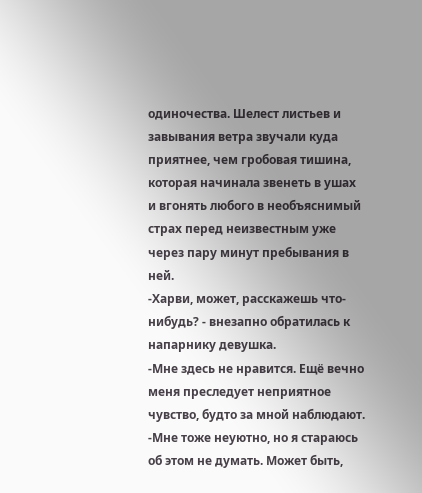одиночества. Шелест листьев и завывания ветра звучали куда приятнее, чем гробовая тишина, которая начинала звенеть в ушах и вгонять любого в необъяснимый страх перед неизвестным уже через пару минут пребывания в ней.
-Харви, может, расскажешь что-нибудь? - внезапно обратилась к напарнику девушка.
-Мне здесь не нравится. Ещё вечно меня преследует неприятное чувство, будто за мной наблюдают.
-Мне тоже неуютно, но я стараюсь об этом не думать. Может быть,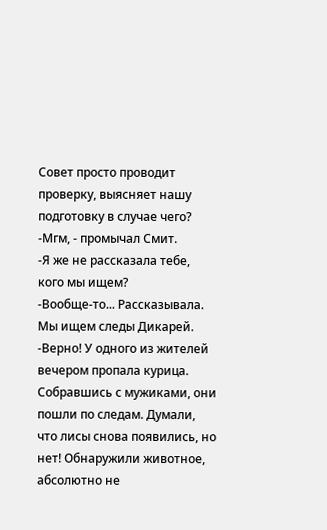Совет просто проводит проверку, выясняет нашу подготовку в случае чего?
-Мгм, - промычал Смит.
-Я же не рассказала тебе, кого мы ищем?
-Вообще-то... Рассказывала. Мы ищем следы Дикарей.
-Верно! У одного из жителей вечером пропала курица. Собравшись с мужиками, они пошли по следам. Думали, что лисы снова появились, но нет! Обнаружили животное, абсолютно не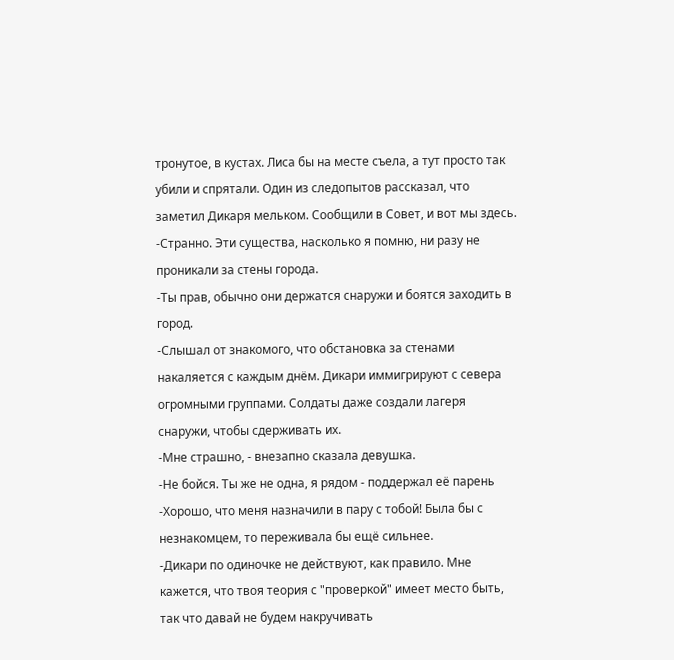тронутое, в кустах. Лиса бы на месте съела, а тут просто так убили и спрятали. Один из следопытов рассказал, что заметил Дикаря мельком. Сообщили в Совет, и вот мы здесь.
-Странно. Эти существа, насколько я помню, ни разу не проникали за стены города.
-Ты прав, обычно они держатся снаружи и боятся заходить в город.
-Слышал от знакомого, что обстановка за стенами накаляется с каждым днём. Дикари иммигрируют с севера огромными группами. Солдаты даже создали лагеря снаружи, чтобы сдерживать их.
-Мне страшно, - внезапно сказала девушка.
-Не бойся. Ты же не одна, я рядом - поддержал её парень
-Хорошо, что меня назначили в пару с тобой! Была бы с незнакомцем, то переживала бы ещё сильнее.
-Дикари по одиночке не действуют, как правило. Мне кажется, что твоя теория с "проверкой" имеет место быть, так что давай не будем накручивать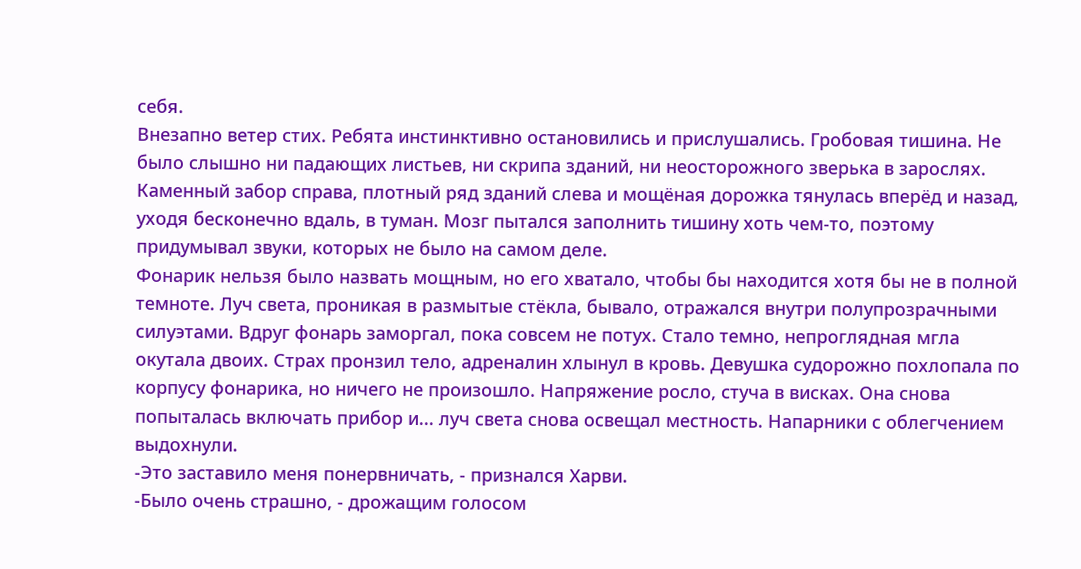себя.
Внезапно ветер стих. Ребята инстинктивно остановились и прислушались. Гробовая тишина. Не было слышно ни падающих листьев, ни скрипа зданий, ни неосторожного зверька в зарослях. Каменный забор справа, плотный ряд зданий слева и мощёная дорожка тянулась вперёд и назад, уходя бесконечно вдаль, в туман. Мозг пытался заполнить тишину хоть чем-то, поэтому придумывал звуки, которых не было на самом деле.
Фонарик нельзя было назвать мощным, но его хватало, чтобы бы находится хотя бы не в полной темноте. Луч света, проникая в размытые стёкла, бывало, отражался внутри полупрозрачными силуэтами. Вдруг фонарь заморгал, пока совсем не потух. Стало темно, непроглядная мгла окутала двоих. Страх пронзил тело, адреналин хлынул в кровь. Девушка судорожно похлопала по корпусу фонарика, но ничего не произошло. Напряжение росло, стуча в висках. Она снова попыталась включать прибор и... луч света снова освещал местность. Напарники с облегчением выдохнули.
-Это заставило меня понервничать, - признался Харви.
-Было очень страшно, - дрожащим голосом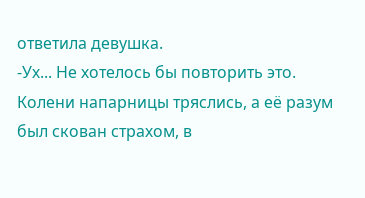ответила девушка.
-Ух... Не хотелось бы повторить это.
Колени напарницы тряслись, а её разум был скован страхом, в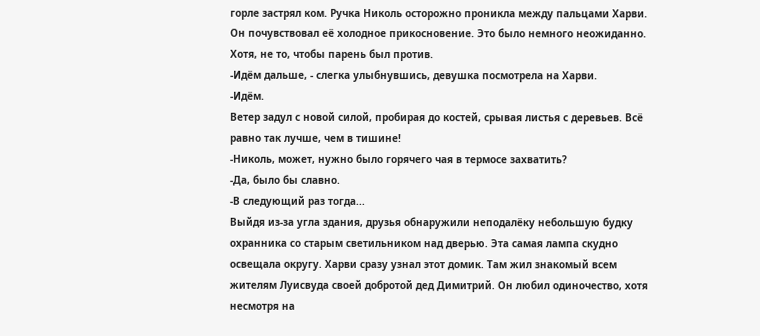горле застрял ком. Ручка Николь осторожно проникла между пальцами Харви. Он почувствовал её холодное прикосновение. Это было немного неожиданно. Хотя, не то, чтобы парень был против.
-Идём дальше, - слегка улыбнувшись, девушка посмотрела на Харви.
-Идём.
Ветер задул с новой силой, пробирая до костей, срывая листья с деревьев. Всё равно так лучше, чем в тишине!
-Николь, может, нужно было горячего чая в термосе захватить?
-Да, было бы славно.
-В следующий раз тогда...
Выйдя из-за угла здания, друзья обнаружили неподалёку небольшую будку охранника со старым светильником над дверью. Эта самая лампа скудно освещала округу. Харви сразу узнал этот домик. Там жил знакомый всем жителям Луисвуда своей добротой дед Димитрий. Он любил одиночество, хотя несмотря на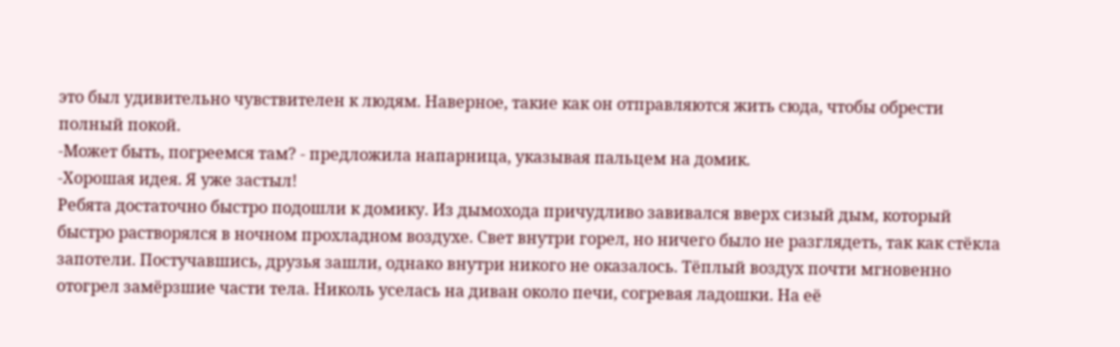это был удивительно чувствителен к людям. Наверное, такие как он отправляются жить сюда, чтобы обрести полный покой.
-Может быть, погреемся там? - предложила напарница, указывая пальцем на домик.
-Хорошая идея. Я уже застыл!
Ребята достаточно быстро подошли к домику. Из дымохода причудливо завивался вверх сизый дым, который быстро растворялся в ночном прохладном воздухе. Свет внутри горел, но ничего было не разглядеть, так как стёкла запотели. Постучавшись, друзья зашли, однако внутри никого не оказалось. Тёплый воздух почти мгновенно отогрел замёрзшие части тела. Николь уселась на диван около печи, согревая ладошки. На её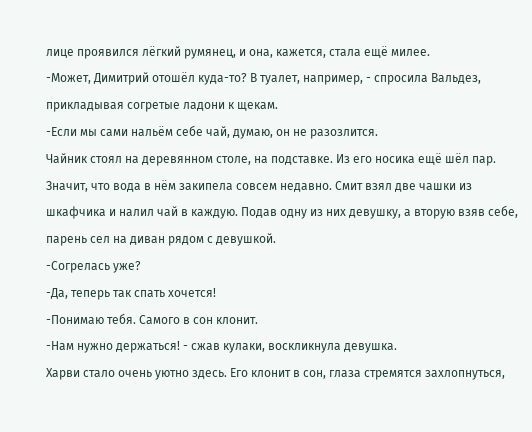лице проявился лёгкий румянец, и она, кажется, стала ещё милее.
-Может, Димитрий отошёл куда-то? В туалет, например, - спросила Вальдез, прикладывая согретые ладони к щекам.
-Если мы сами нальём себе чай, думаю, он не разозлится.
Чайник стоял на деревянном столе, на подставке. Из его носика ещё шёл пар. Значит, что вода в нём закипела совсем недавно. Смит взял две чашки из шкафчика и налил чай в каждую. Подав одну из них девушку, а вторую взяв себе, парень сел на диван рядом с девушкой.
-Согрелась уже?
-Да, теперь так спать хочется!
-Понимаю тебя. Самого в сон клонит.
-Нам нужно держаться! - сжав кулаки, воскликнула девушка.
Харви стало очень уютно здесь. Его клонит в сон, глаза стремятся захлопнуться,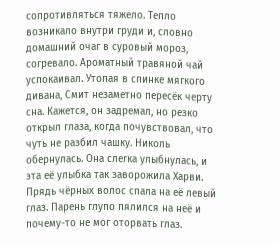сопротивляться тяжело. Тепло возникало внутри груди и, словно домашний очаг в суровый мороз, согревало. Ароматный травяной чай успокаивал. Утопая в спинке мягкого дивана, Смит незаметно пересёк черту сна. Кажется, он задремал, но резко открыл глаза, когда почувствовал, что чуть не разбил чашку. Николь обернулась. Она слегка улыбнулась, и эта её улыбка так заворожила Харви. Прядь чёрных волос спала на её левый глаз. Парень глупо пялился на неё и почему-то не мог оторвать глаз.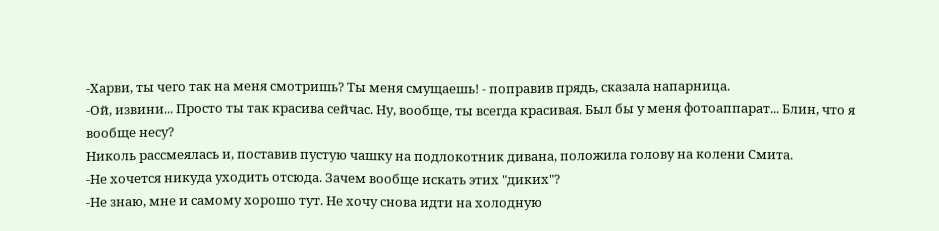-Харви, ты чего так на меня смотришь? Ты меня смущаешь! - поправив прядь, сказала напарница.
-Ой, извини... Просто ты так красива сейчас. Ну, вообще, ты всегда красивая. Был бы у меня фотоаппарат... Блин, что я вообще несу?
Николь рассмеялась и, поставив пустую чашку на подлокотник дивана, положила голову на колени Смита.
-Не хочется никуда уходить отсюда. Зачем вообще искать этих "диких"?
-Не знаю, мне и самому хорошо тут. Не хочу снова идти на холодную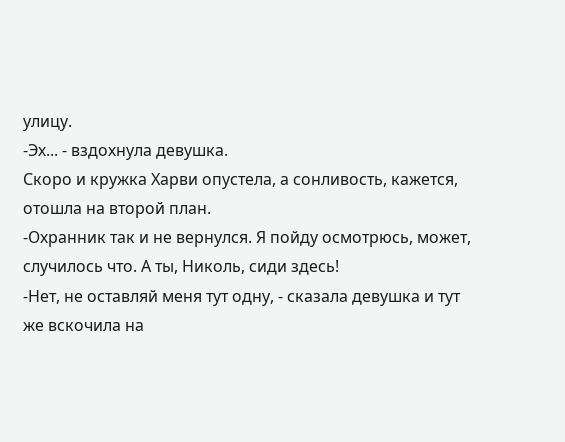улицу.
-Эх... - вздохнула девушка.
Скоро и кружка Харви опустела, а сонливость, кажется, отошла на второй план.
-Охранник так и не вернулся. Я пойду осмотрюсь, может, случилось что. А ты, Николь, сиди здесь!
-Нет, не оставляй меня тут одну, - сказала девушка и тут же вскочила на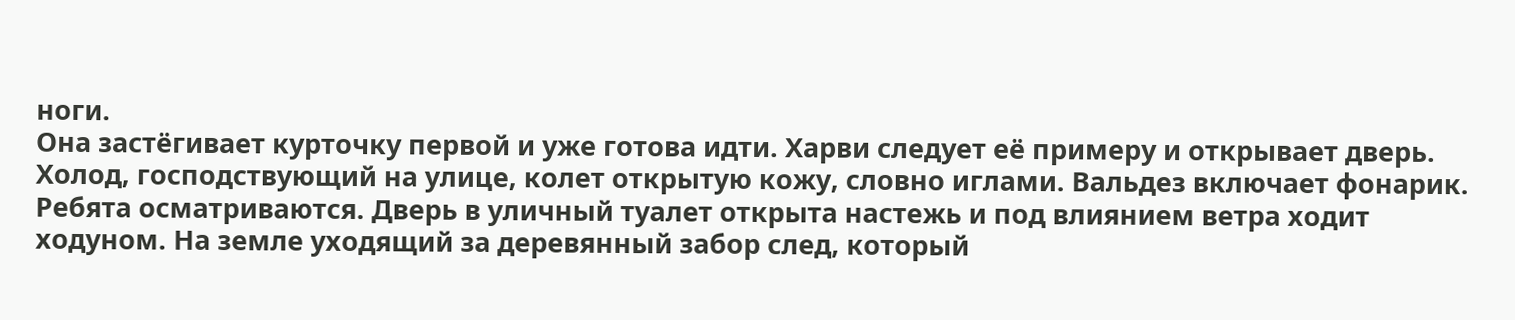ноги.
Она застёгивает курточку первой и уже готова идти. Харви следует её примеру и открывает дверь. Холод, господствующий на улице, колет открытую кожу, словно иглами. Вальдез включает фонарик. Ребята осматриваются. Дверь в уличный туалет открыта настежь и под влиянием ветра ходит ходуном. На земле уходящий за деревянный забор след, который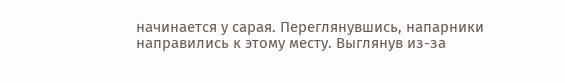начинается у сарая. Переглянувшись, напарники направились к этому месту. Выглянув из-за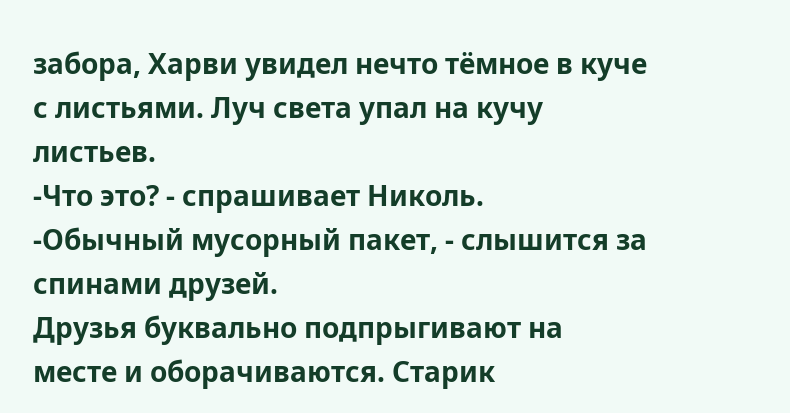забора, Харви увидел нечто тёмное в куче с листьями. Луч света упал на кучу листьев.
-Что это? - спрашивает Николь.
-Обычный мусорный пакет, - слышится за спинами друзей.
Друзья буквально подпрыгивают на месте и оборачиваются. Старик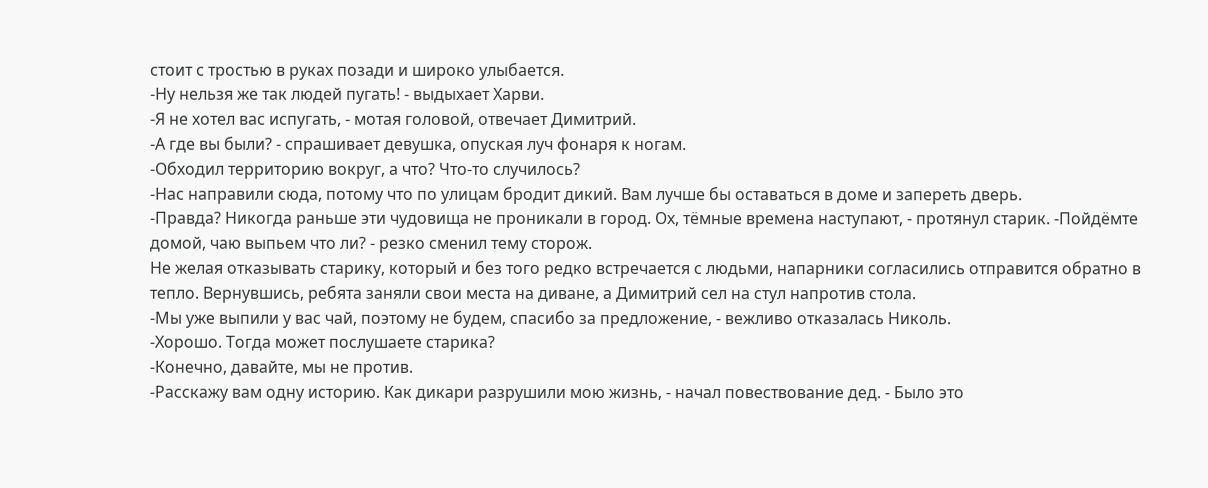стоит с тростью в руках позади и широко улыбается.
-Ну нельзя же так людей пугать! - выдыхает Харви.
-Я не хотел вас испугать, - мотая головой, отвечает Димитрий.
-А где вы были? - спрашивает девушка, опуская луч фонаря к ногам.
-Обходил территорию вокруг, а что? Что-то случилось?
-Нас направили сюда, потому что по улицам бродит дикий. Вам лучше бы оставаться в доме и запереть дверь.
-Правда? Никогда раньше эти чудовища не проникали в город. Ох, тёмные времена наступают, - протянул старик. -Пойдёмте домой, чаю выпьем что ли? - резко сменил тему сторож.
Не желая отказывать старику, который и без того редко встречается с людьми, напарники согласились отправится обратно в тепло. Вернувшись, ребята заняли свои места на диване, а Димитрий сел на стул напротив стола.
-Мы уже выпили у вас чай, поэтому не будем, спасибо за предложение, - вежливо отказалась Николь.
-Хорошо. Тогда может послушаете старика?
-Конечно, давайте, мы не против.
-Расскажу вам одну историю. Как дикари разрушили мою жизнь, - начал повествование дед. - Было это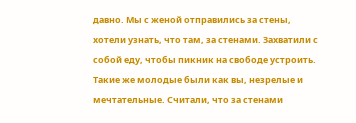давно. Мы с женой отправились за стены, хотели узнать, что там, за стенами. Захватили с собой еду, чтобы пикник на свободе устроить. Такие же молодые были как вы, незрелые и мечтательные. Считали, что за стенами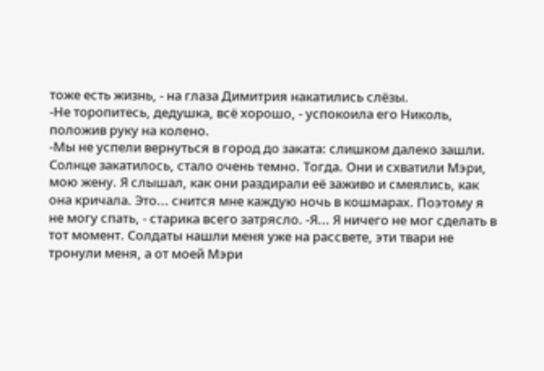тоже есть жизнь, - на глаза Димитрия накатились слёзы.
-Не торопитесь, дедушка, всё хорошо, - успокоила его Николь, положив руку на колено.
-Мы не успели вернуться в город до заката: слишком далеко зашли. Солнце закатилось, стало очень темно. Тогда. Они и схватили Мэри, мою жену. Я слышал, как они раздирали её заживо и смеялись, как она кричала. Это... снится мне каждую ночь в кошмарах. Поэтому я не могу спать, - старика всего затрясло. -Я... Я ничего не мог сделать в тот момент. Солдаты нашли меня уже на рассвете, эти твари не тронули меня, а от моей Мэри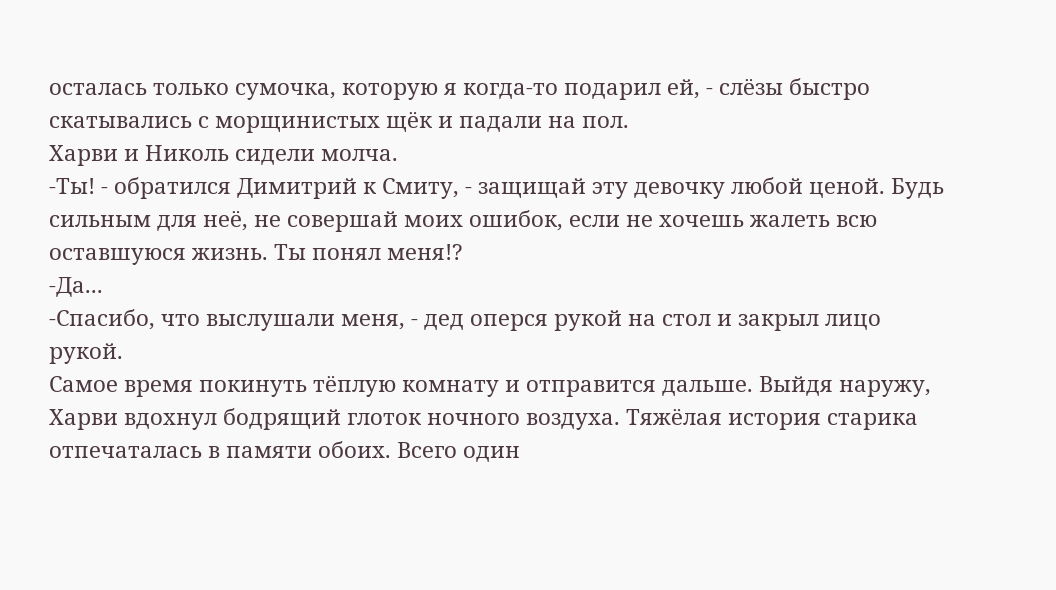осталась только сумочка, которую я когда-то подарил ей, - слёзы быстро скатывались с морщинистых щёк и падали на пол.
Харви и Николь сидели молча.
-Ты! - обратился Димитрий к Смиту, - защищай эту девочку любой ценой. Будь сильным для неё, не совершай моих ошибок, если не хочешь жалеть всю оставшуюся жизнь. Ты понял меня!?
-Да...
-Спасибо, что выслушали меня, - дед оперся рукой на стол и закрыл лицо рукой.
Самое время покинуть тёплую комнату и отправится дальше. Выйдя наружу, Харви вдохнул бодрящий глоток ночного воздуха. Тяжёлая история старика отпечаталась в памяти обоих. Всего один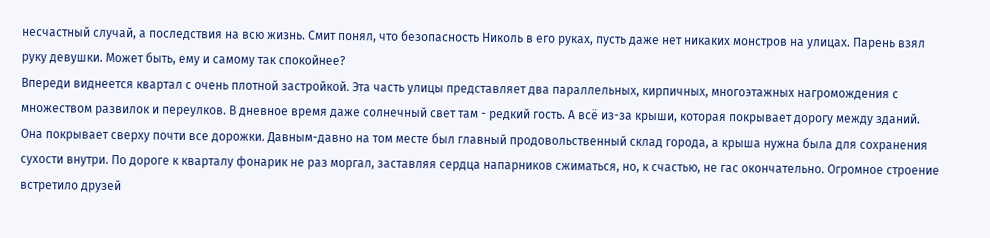несчастный случай, а последствия на всю жизнь. Смит понял, что безопасность Николь в его руках, пусть даже нет никаких монстров на улицах. Парень взял руку девушки. Может быть, ему и самому так спокойнее?
Впереди виднеется квартал с очень плотной застройкой. Эта часть улицы представляет два параллельных, кирпичных, многоэтажных нагромождения с множеством развилок и переулков. В дневное время даже солнечный свет там - редкий гость. А всё из-за крыши, которая покрывает дорогу между зданий. Она покрывает сверху почти все дорожки. Давным-давно на том месте был главный продовольственный склад города, а крыша нужна была для сохранения сухости внутри. По дороге к кварталу фонарик не раз моргал, заставляя сердца напарников сжиматься, но, к счастью, не гас окончательно. Огромное строение встретило друзей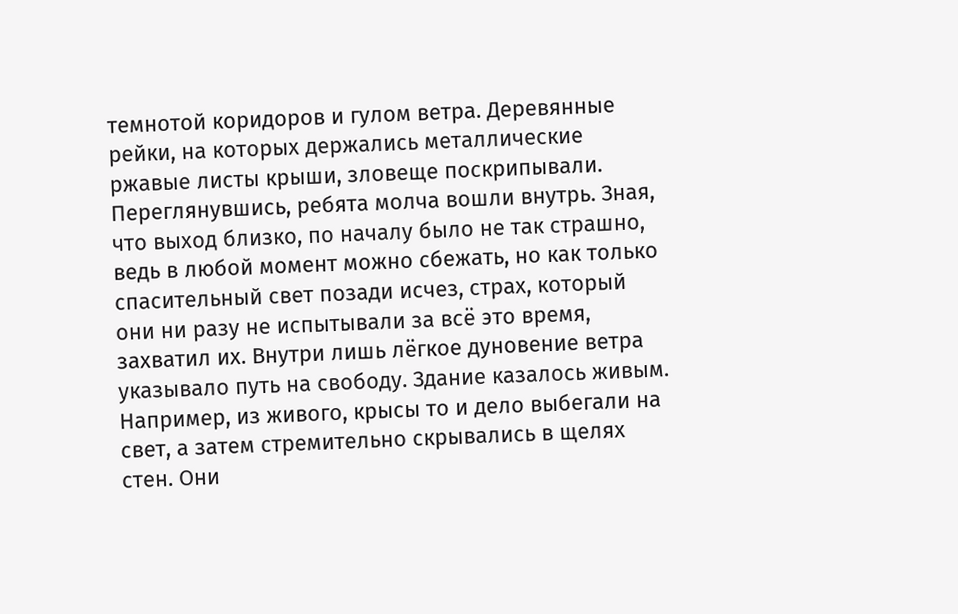темнотой коридоров и гулом ветра. Деревянные рейки, на которых держались металлические ржавые листы крыши, зловеще поскрипывали. Переглянувшись, ребята молча вошли внутрь. Зная, что выход близко, по началу было не так страшно, ведь в любой момент можно сбежать, но как только спасительный свет позади исчез, страх, который они ни разу не испытывали за всё это время, захватил их. Внутри лишь лёгкое дуновение ветра указывало путь на свободу. Здание казалось живым. Например, из живого, крысы то и дело выбегали на свет, а затем стремительно скрывались в щелях стен. Они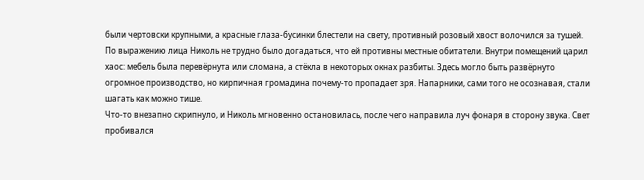были чертовски крупными, а красные глаза-бусинки блестели на свету, противный розовый хвост волочился за тушей. По выражению лица Николь не трудно было догадаться, что ей противны местные обитатели. Внутри помещений царил хаос: мебель была перевёрнута или сломана, а стёкла в некоторых окнах разбиты. Здесь могло быть развёрнуто огромное производство, но кирпичная громадина почему-то пропадает зря. Напарники, сами того не осознавая, стали шагать как можно тише.
Что-то внезапно скрипнуло, и Николь мгновенно остановилась, после чего направила луч фонаря в сторону звука. Свет пробивался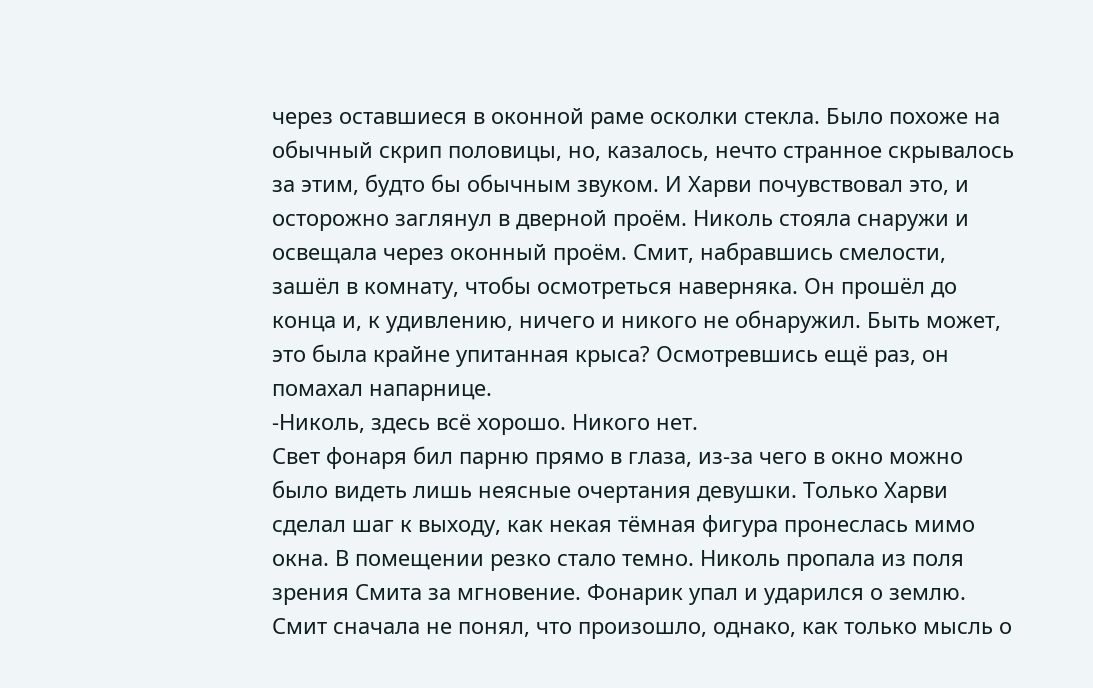через оставшиеся в оконной раме осколки стекла. Было похоже на обычный скрип половицы, но, казалось, нечто странное скрывалось за этим, будто бы обычным звуком. И Харви почувствовал это, и осторожно заглянул в дверной проём. Николь стояла снаружи и освещала через оконный проём. Смит, набравшись смелости, зашёл в комнату, чтобы осмотреться наверняка. Он прошёл до конца и, к удивлению, ничего и никого не обнаружил. Быть может, это была крайне упитанная крыса? Осмотревшись ещё раз, он помахал напарнице.
-Николь, здесь всё хорошо. Никого нет.
Свет фонаря бил парню прямо в глаза, из-за чего в окно можно было видеть лишь неясные очертания девушки. Только Харви сделал шаг к выходу, как некая тёмная фигура пронеслась мимо окна. В помещении резко стало темно. Николь пропала из поля зрения Смита за мгновение. Фонарик упал и ударился о землю. Смит сначала не понял, что произошло, однако, как только мысль о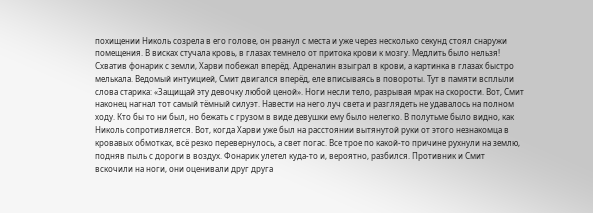похищении Николь созрела в его голове, он рванул с места и уже через несколько секунд стоял снаружи помещения. В висках стучала кровь, в глазах темнело от притока крови к мозгу. Медлить было нельзя! Схватив фонарик с земли, Харви побежал вперёд. Адреналин взыграл в крови, а картинка в глазах быстро мелькала. Ведомый интуицией, Смит двигался вперёд, еле вписываясь в повороты. Тут в памяти всплыли слова старика: «Защищай эту девочку любой ценой». Ноги несли тело, разрывая мрак на скорости. Вот, Смит наконец нагнал тот самый тёмный силуэт. Навести на него луч света и разглядеть не удавалось на полном ходу. Кто бы то ни был, но бежать с грузом в виде девушки ему было нелегко. В полутьме было видно, как Николь сопротивляется. Вот, когда Харви уже был на расстоянии вытянутой руки от этого незнакомца в кровавых обмотках, всё резко перевернулось, а свет погас. Все трое по какой-то причине рухнули на землю, подняв пыль с дороги в воздух. Фонарик улетел куда-то и, вероятно, разбился. Противник и Смит вскочили на ноги, они оценивали друг друга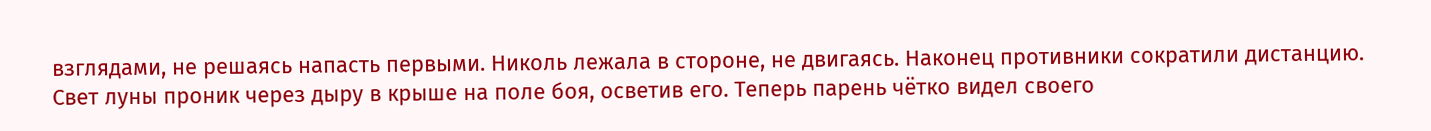взглядами, не решаясь напасть первыми. Николь лежала в стороне, не двигаясь. Наконец противники сократили дистанцию. Свет луны проник через дыру в крыше на поле боя, осветив его. Теперь парень чётко видел своего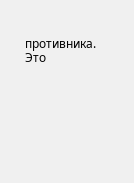противника. Это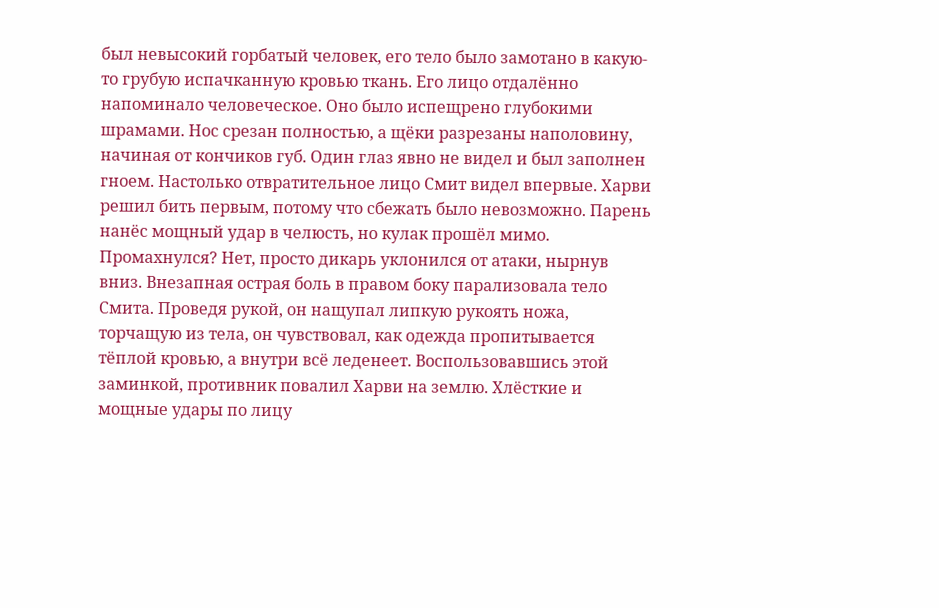был невысокий горбатый человек, его тело было замотано в какую-то грубую испачканную кровью ткань. Его лицо отдалённо напоминало человеческое. Оно было испещрено глубокими шрамами. Нос срезан полностью, а щёки разрезаны наполовину, начиная от кончиков губ. Один глаз явно не видел и был заполнен гноем. Настолько отвратительное лицо Смит видел впервые. Харви решил бить первым, потому что сбежать было невозможно. Парень нанёс мощный удар в челюсть, но кулак прошёл мимо. Промахнулся? Нет, просто дикарь уклонился от атаки, нырнув вниз. Внезапная острая боль в правом боку парализовала тело Смита. Проведя рукой, он нащупал липкую рукоять ножа, торчащую из тела, он чувствовал, как одежда пропитывается тёплой кровью, а внутри всё леденеет. Воспользовавшись этой заминкой, противник повалил Харви на землю. Хлёсткие и мощные удары по лицу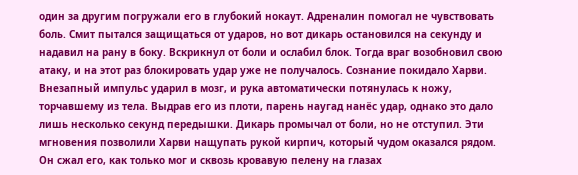один за другим погружали его в глубокий нокаут. Адреналин помогал не чувствовать боль. Смит пытался защищаться от ударов, но вот дикарь остановился на секунду и надавил на рану в боку. Вскрикнул от боли и ослабил блок. Тогда враг возобновил свою атаку, и на этот раз блокировать удар уже не получалось. Сознание покидало Харви. Внезапный импульс ударил в мозг, и рука автоматически потянулась к ножу, торчавшему из тела. Выдрав его из плоти, парень наугад нанёс удар, однако это дало лишь несколько секунд передышки. Дикарь промычал от боли, но не отступил. Эти мгновения позволили Харви нащупать рукой кирпич, который чудом оказался рядом. Он сжал его, как только мог и сквозь кровавую пелену на глазах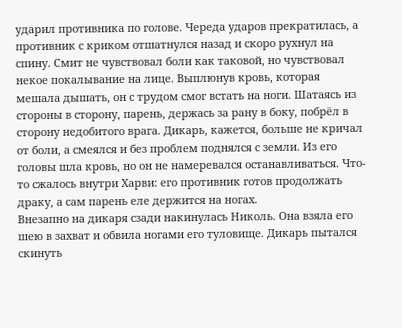ударил противника по голове. Череда ударов прекратилась, а противник с криком отшатнулся назад и скоро рухнул на спину. Смит не чувствовал боли как таковой, но чувствовал некое покалывание на лице. Выплюнув кровь, которая мешала дышать, он с трудом смог встать на ноги. Шатаясь из стороны в сторону, парень, держась за рану в боку, побрёл в сторону недобитого врага. Дикарь, кажется, больше не кричал от боли, а смеялся и без проблем поднялся с земли. Из его головы шла кровь, но он не намеревался останавливаться. Что-то сжалось внутри Харви: его противник готов продолжать драку, а сам парень еле держится на ногах.
Внезапно на дикаря сзади накинулась Николь. Она взяла его шею в захват и обвила ногами его туловище. Дикарь пытался скинуть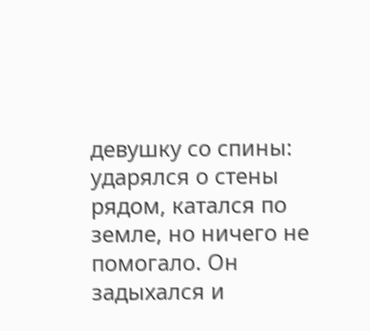девушку со спины: ударялся о стены рядом, катался по земле, но ничего не помогало. Он задыхался и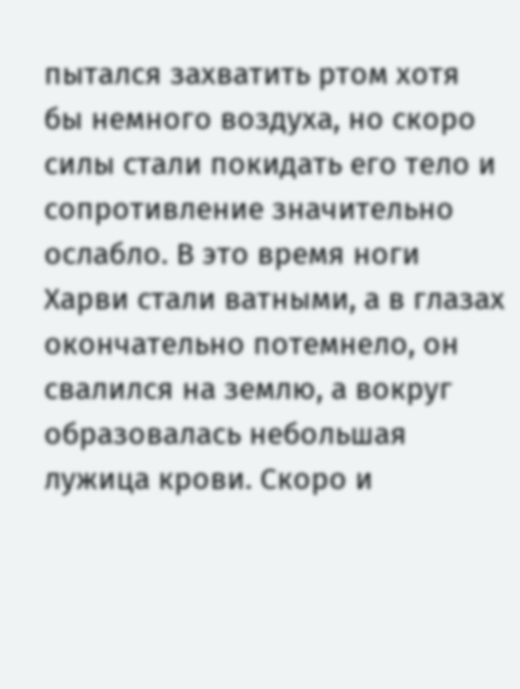пытался захватить ртом хотя бы немного воздуха, но скоро силы стали покидать его тело и сопротивление значительно ослабло. В это время ноги Харви стали ватными, а в глазах окончательно потемнело, он свалился на землю, а вокруг образовалась небольшая лужица крови. Скоро и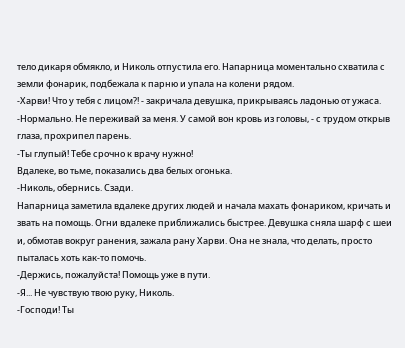тело дикаря обмякло, и Николь отпустила его. Напарница моментально схватила с земли фонарик, подбежала к парню и упала на колени рядом.
-Харви! Что у тебя с лицом?! - закричала девушка, прикрываясь ладонью от ужаса.
-Нормально. Не переживай за меня. У самой вон кровь из головы, - с трудом открыв глаза, прохрипел парень.
-Ты глупый! Тебе срочно к врачу нужно!
Вдалеке, во тьме, показались два белых огонька.
-Николь, обернись. Сзади.
Напарница заметила вдалеке других людей и начала махать фонариком, кричать и звать на помощь. Огни вдалеке приближались быстрее. Девушка сняла шарф с шеи и, обмотав вокруг ранения, зажала рану Харви. Она не знала, что делать, просто пыталась хоть как-то помочь.
-Держись, пожалуйста! Помощь уже в пути.
-Я... Не чувствую твою руку, Николь.
-Господи! Ты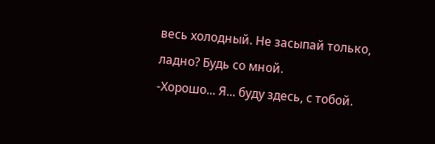весь холодный. Не засыпай только, ладно? Будь со мной.
-Хорошо... Я... буду здесь, с тобой.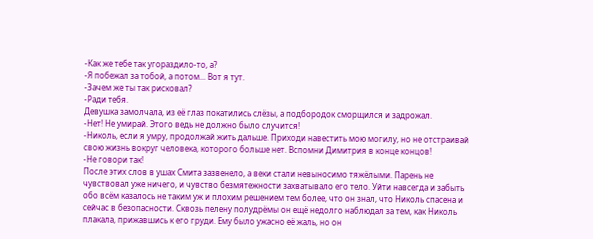-Как же тебе так угораздило-то, а?
-Я побежал за тобой, а потом... Вот я тут.
-Зачем же ты так рисковал?
-Ради тебя.
Девушка замолчала, из её глаз покатились слёзы, а подбородок сморщился и задрожал.
-Нет! Не умирай. Этого ведь не должно было случится!
-Николь, если я умру, продолжай жить дальше. Приходи навестить мою могилу, но не отстраивай свою жизнь вокруг человека, которого больше нет. Вспомни Димитрия в конце концов!
-Не говори так!
После этих слов в ушах Смита зазвенело, а веки стали невыносимо тяжёлыми. Парень не чувствовал уже ничего, и чувство безмятежности захватывало его тело. Уйти навсегда и забыть обо всём казалось не таким уж и плохим решением тем более, что он знал, что Николь спасена и сейчас в безопасности. Сквозь пелену полудрёмы он ещё недолго наблюдал за тем, как Николь плакала, прижавшись к его груди. Ему было ужасно её жаль, но он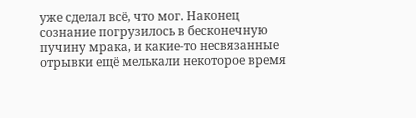уже сделал всё, что мог. Наконец сознание погрузилось в бесконечную пучину мрака, и какие-то несвязанные отрывки ещё мелькали некоторое время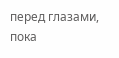перед глазами, пока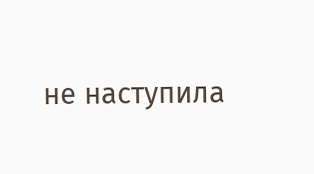не наступила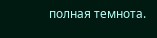полная темнота.